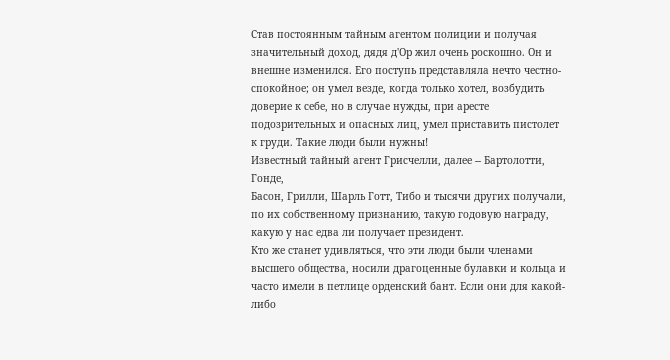Став постоянным тайным агентом полиции и получая значительный доход, дядя д'Ор жил очень роскошно. Он и внешне изменился. Его поступь представляла нечто честно-спокойное; он умел везде, когда только хотел, возбудить доверие к себе, но в случае нужды, при аресте подозрительных и опасных лиц, умел приставить пистолет к груди. Такие люди были нужны!
Известный тайный агент Грисчелли, далее -- Бартолотти, Гонде,
Басон, Грилли, Шарль Готт, Тибо и тысячи других получали, по их собственному признанию, такую годовую награду, какую у нас едва ли получает президент.
Кто же станет удивляться, что эти люди были членами высшего общества, носили драгоценные булавки и кольца и часто имели в петлице орденский бант. Если они для какой-либо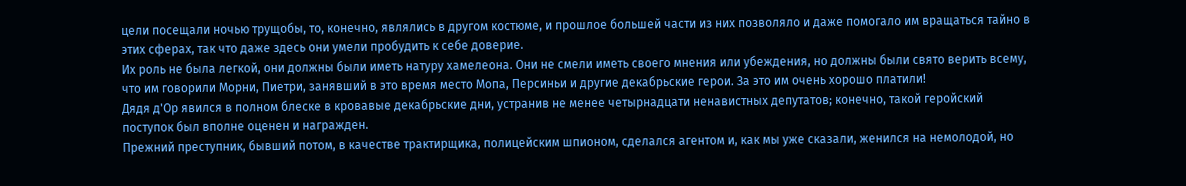цели посещали ночью трущобы, то, конечно, являлись в другом костюме, и прошлое большей части из них позволяло и даже помогало им вращаться тайно в этих сферах, так что даже здесь они умели пробудить к себе доверие.
Их роль не была легкой, они должны были иметь натуру хамелеона. Они не смели иметь своего мнения или убеждения, но должны были свято верить всему, что им говорили Морни, Пиетри, занявший в это время место Мопа, Персиньи и другие декабрьские герои. За это им очень хорошо платили!
Дядя д'Ор явился в полном блеске в кровавые декабрьские дни, устранив не менее четырнадцати ненавистных депутатов; конечно, такой геройский поступок был вполне оценен и награжден.
Прежний преступник, бывший потом, в качестве трактирщика, полицейским шпионом, сделался агентом и, как мы уже сказали, женился на немолодой, но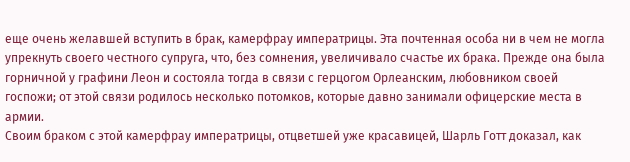еще очень желавшей вступить в брак, камерфрау императрицы. Эта почтенная особа ни в чем не могла упрекнуть своего честного супруга, что, без сомнения, увеличивало счастье их брака. Прежде она была горничной у графини Леон и состояла тогда в связи с герцогом Орлеанским, любовником своей госпожи; от этой связи родилось несколько потомков, которые давно занимали офицерские места в армии.
Своим браком с этой камерфрау императрицы, отцветшей уже красавицей, Шарль Готт доказал, как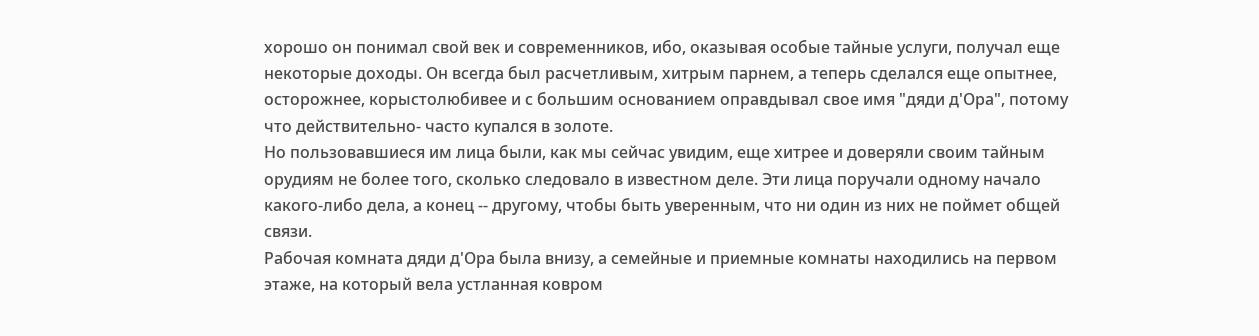хорошо он понимал свой век и современников, ибо, оказывая особые тайные услуги, получал еще некоторые доходы. Он всегда был расчетливым, хитрым парнем, а теперь сделался еще опытнее, осторожнее, корыстолюбивее и с большим основанием оправдывал свое имя "дяди д'Ора", потому что действительно- часто купался в золоте.
Но пользовавшиеся им лица были, как мы сейчас увидим, еще хитрее и доверяли своим тайным орудиям не более того, сколько следовало в известном деле. Эти лица поручали одному начало какого-либо дела, а конец -- другому, чтобы быть уверенным, что ни один из них не поймет общей связи.
Рабочая комната дяди д'Ора была внизу, а семейные и приемные комнаты находились на первом этаже, на который вела устланная ковром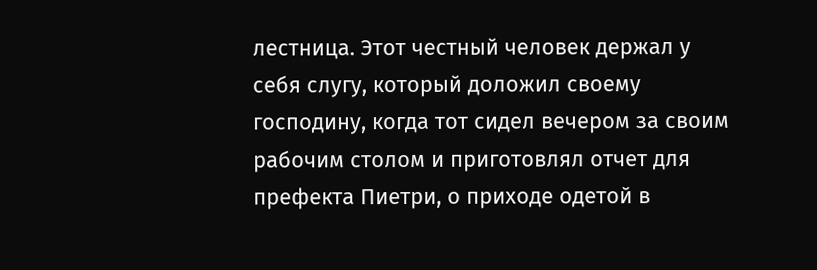лестница. Этот честный человек держал у себя слугу, который доложил своему господину, когда тот сидел вечером за своим рабочим столом и приготовлял отчет для префекта Пиетри, о приходе одетой в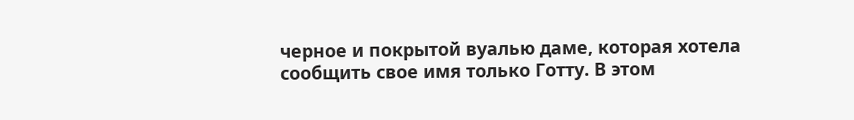черное и покрытой вуалью даме, которая хотела сообщить свое имя только Готту. В этом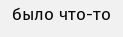было что-то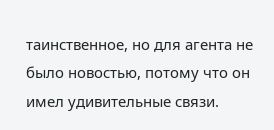таинственное, но для агента не было новостью, потому что он имел удивительные связи.